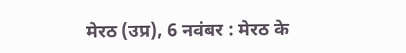मेरठ (उप्र), 6 नवंबर : मेरठ के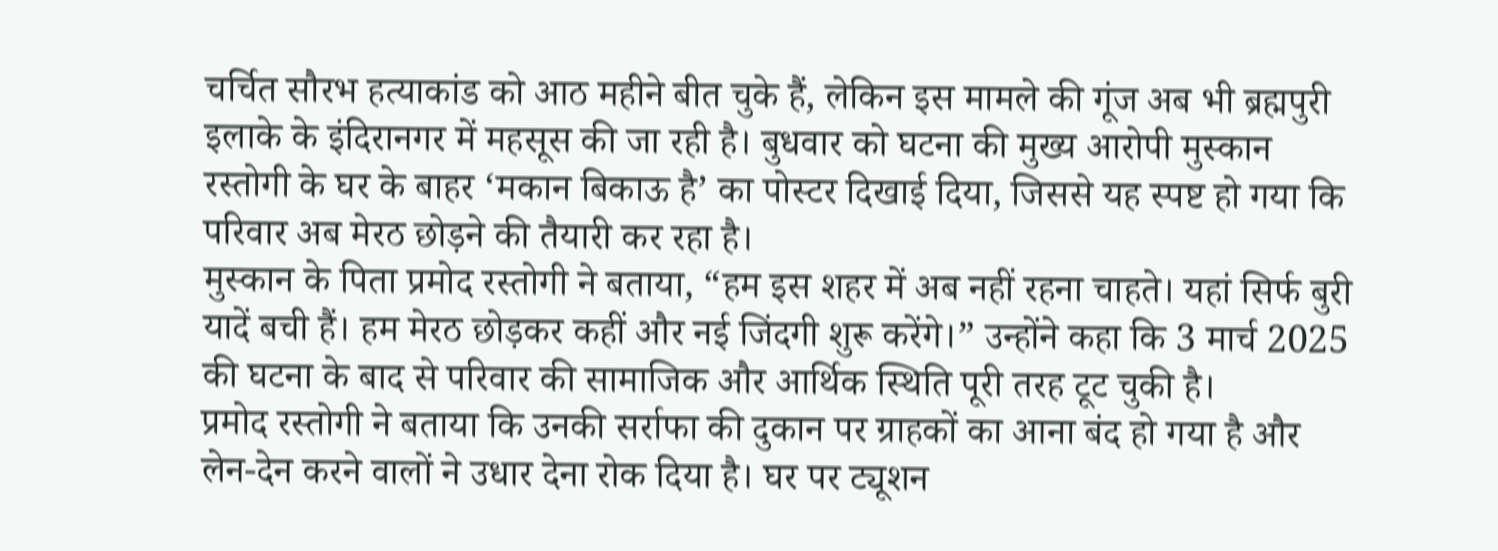चर्चित सौरभ हत्याकांड को आठ महीने बीत चुके हैं, लेकिन इस मामले की गूंज अब भी ब्रह्मपुरी इलाके के इंदिरानगर में महसूस की जा रही है। बुधवार को घटना की मुख्य आरोपी मुस्कान रस्तोगी के घर के बाहर ‘मकान बिकाऊ है’ का पोस्टर दिखाई दिया, जिससे यह स्पष्ट हो गया कि परिवार अब मेरठ छोड़ने की तैयारी कर रहा है।
मुस्कान के पिता प्रमोद रस्तोगी ने बताया, “हम इस शहर में अब नहीं रहना चाहते। यहां सिर्फ बुरी यादें बची हैं। हम मेरठ छोड़कर कहीं और नई जिंदगी शुरू करेंगे।” उन्होंने कहा कि 3 मार्च 2025 की घटना के बाद से परिवार की सामाजिक और आर्थिक स्थिति पूरी तरह टूट चुकी है।
प्रमोद रस्तोगी ने बताया कि उनकी सर्राफा की दुकान पर ग्राहकों का आना बंद हो गया है और लेन-देन करने वालों ने उधार देना रोक दिया है। घर पर ट्यूशन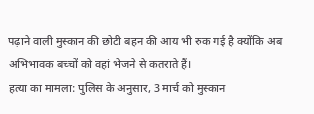पढ़ाने वाली मुस्कान की छोटी बहन की आय भी रुक गई है क्योंकि अब अभिभावक बच्चों को वहां भेजने से कतराते हैं।
हत्या का मामला: पुलिस के अनुसार, 3 मार्च को मुस्कान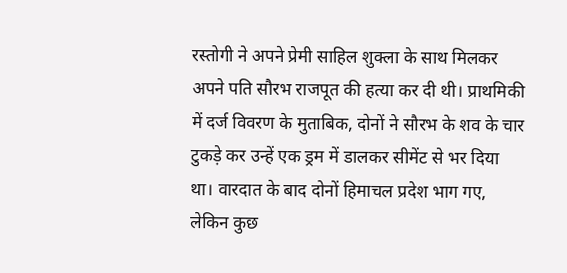रस्तोगी ने अपने प्रेमी साहिल शुक्ला के साथ मिलकर अपने पति सौरभ राजपूत की हत्या कर दी थी। प्राथमिकी में दर्ज विवरण के मुताबिक, दोनों ने सौरभ के शव के चार टुकड़े कर उन्हें एक ड्रम में डालकर सीमेंट से भर दिया था। वारदात के बाद दोनों हिमाचल प्रदेश भाग गए, लेकिन कुछ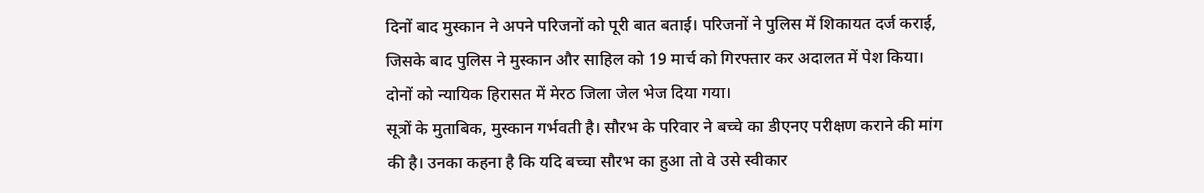दिनों बाद मुस्कान ने अपने परिजनों को पूरी बात बताई। परिजनों ने पुलिस में शिकायत दर्ज कराई, जिसके बाद पुलिस ने मुस्कान और साहिल को 19 मार्च को गिरफ्तार कर अदालत में पेश किया। दोनों को न्यायिक हिरासत में मेरठ जिला जेल भेज दिया गया।
सूत्रों के मुताबिक, मुस्कान गर्भवती है। सौरभ के परिवार ने बच्चे का डीएनए परीक्षण कराने की मांग की है। उनका कहना है कि यदि बच्चा सौरभ का हुआ तो वे उसे स्वीकार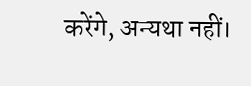करेंगे, अन्यथा नहीं।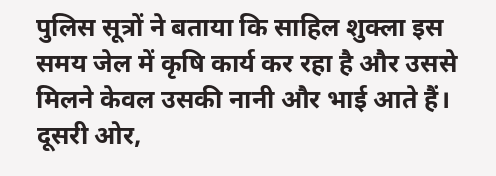पुलिस सूत्रों ने बताया कि साहिल शुक्ला इस समय जेल में कृषि कार्य कर रहा है और उससे मिलने केवल उसकी नानी और भाई आते हैं। दूसरी ओर,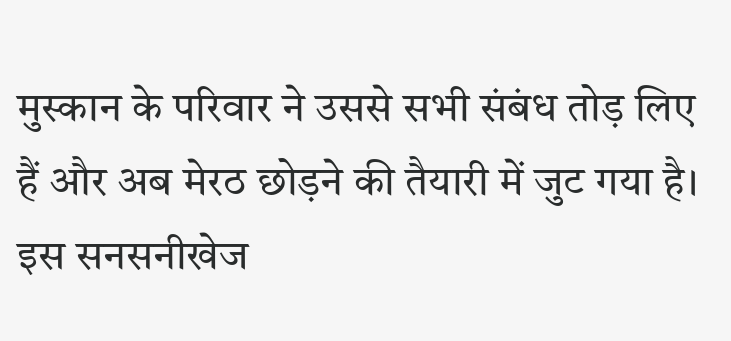मुस्कान के परिवार ने उससे सभी संबंध तोड़ लिए हैं और अब मेरठ छोड़ने की तैयारी में जुट गया है।
इस सनसनीखेज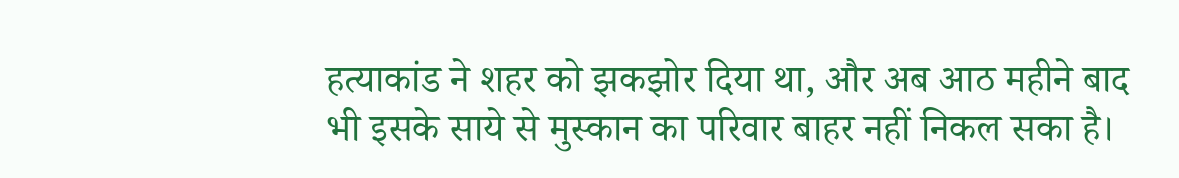हत्याकांड ने शहर को झकझोर दिया था, और अब आठ महीने बाद भी इसके साये से मुस्कान का परिवार बाहर नहीं निकल सका है।